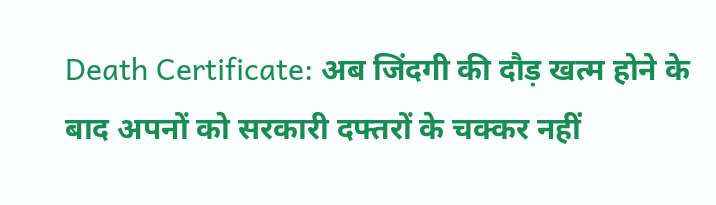Death Certificate: अब जिंदगी की दौड़ खत्म होने के बाद अपनों को सरकारी दफ्तरों के चक्कर नहीं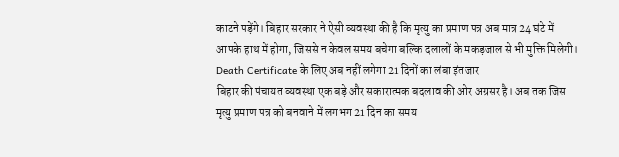काटने पड़ेंगे। बिहार सरकार ने ऐसी व्यवस्था की है कि मृत्यु का प्रमाण पत्र अब मात्र 24 घंटे में आपके हाथ में होगा, जिससे न केवल समय बचेगा बल्कि दलालों के मकड़जाल से भी मुक्ति मिलेगी।
Death Certificate के लिए अब नहीं लगेगा 21 दिनों का लंबा इंतजार
बिहार की पंचायत व्यवस्था एक बड़े और सकारात्मक बदलाव की ओर अग्रसर है। अब तक जिस मृत्यु प्रमाण पत्र को बनवाने में लगभग 21 दिन का समय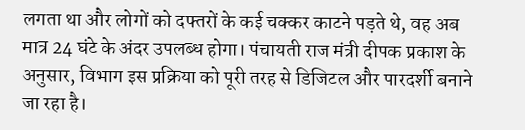लगता था और लोगों को दफ्तरों के कई चक्कर काटने पड़ते थे, वह अब मात्र 24 घंटे के अंदर उपलब्ध होगा। पंचायती राज मंत्री दीपक प्रकाश के अनुसार, विभाग इस प्रक्रिया को पूरी तरह से डिजिटल और पारदर्शी बनाने जा रहा है।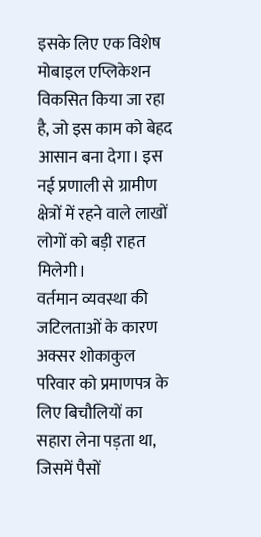इसके लिए एक विशेष मोबाइल एप्लिकेशन विकसित किया जा रहा है, जो इस काम को बेहद आसान बना देगा। इस नई प्रणाली से ग्रामीण क्षेत्रों में रहने वाले लाखों लोगों को बड़ी राहत मिलेगी।
वर्तमान व्यवस्था की जटिलताओं के कारण अक्सर शोकाकुल परिवार को प्रमाणपत्र के लिए बिचौलियों का सहारा लेना पड़ता था, जिसमें पैसों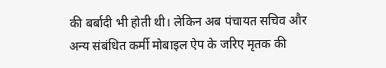की बर्बादी भी होती थी। लेकिन अब पंचायत सचिव और अन्य संबंधित कर्मी मोबाइल ऐप के जरिए मृतक की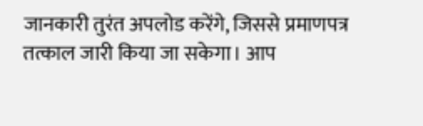जानकारी तुरंत अपलोड करेंगे, जिससे प्रमाणपत्र तत्काल जारी किया जा सकेगा। आप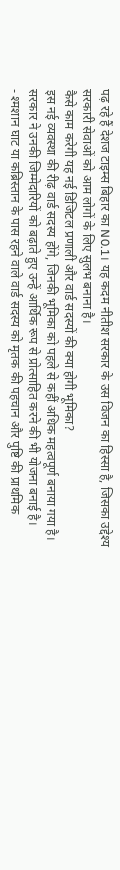पढ़ रहे हैं देशज टाइम्स बिहार का N0.1। यह कदम नीतीश सरकार के उस विजन का हिस्सा है, जिसका उद्देश्य सरकारी सेवाओं को आम लोगों के लिए सुलभ बनाना है।
कैसे काम करेगी यह नई डिजिटल प्रणाली और वार्ड सदस्यों की क्या होगी भूमिका?
इस नई व्यवस्था की रीढ़ वार्ड सदस्य होंगे, जिनकी भूमिका को पहले से कहीं अधिक महत्वपूर्ण बनाया गया है। सरकार ने उनकी जिम्मेदारियों को बढ़ाते हुए उन्हें आर्थिक रूप से प्रोत्साहित करने की भी योजना बनाई है।
- श्मशान घाट या कब्रिस्तान के पास रहने वाले वार्ड सदस्य को मृतक की पहचान और पुष्टि की प्राथमिक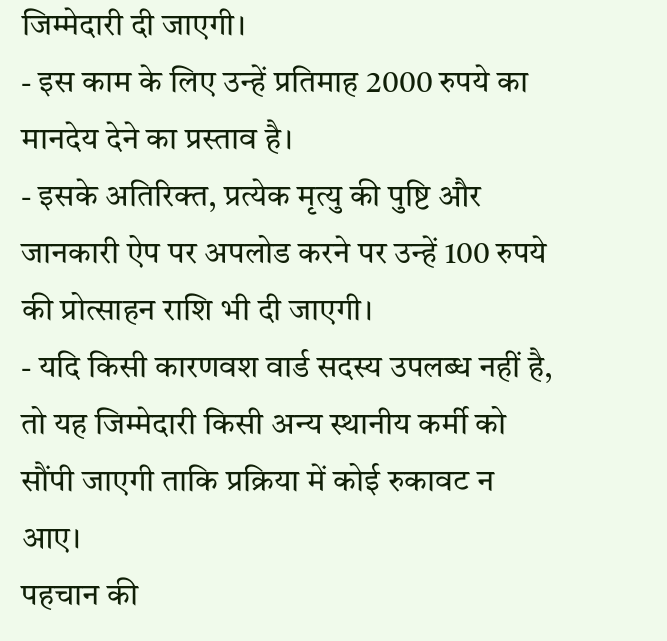जिम्मेदारी दी जाएगी।
- इस काम के लिए उन्हें प्रतिमाह 2000 रुपये का मानदेय देने का प्रस्ताव है।
- इसके अतिरिक्त, प्रत्येक मृत्यु की पुष्टि और जानकारी ऐप पर अपलोड करने पर उन्हें 100 रुपये की प्रोत्साहन राशि भी दी जाएगी।
- यदि किसी कारणवश वार्ड सदस्य उपलब्ध नहीं है, तो यह जिम्मेदारी किसी अन्य स्थानीय कर्मी को सौंपी जाएगी ताकि प्रक्रिया में कोई रुकावट न आए।
पहचान की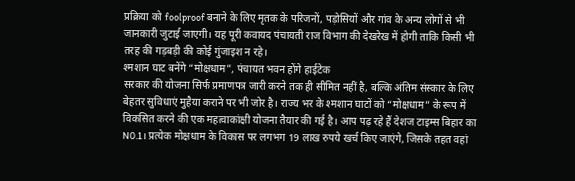प्रक्रिया को foolproof बनाने के लिए मृतक के परिजनों, पड़ोसियों और गांव के अन्य लोगों से भी जानकारी जुटाई जाएगी। यह पूरी कवायद पंचायती राज विभाग की देखरेख में होगी ताकि किसी भी तरह की गड़बड़ी की कोई गुंजाइश न रहे।
श्मशान घाट बनेंगे “मोक्षधाम”, पंचायत भवन होंगे हाईटेक
सरकार की योजना सिर्फ प्रमाणपत्र जारी करने तक ही सीमित नहीं है, बल्कि अंतिम संस्कार के लिए बेहतर सुविधाएं मुहैया कराने पर भी जोर है। राज्य भर के श्मशान घाटों को “मोक्षधाम” के रूप में विकसित करने की एक महत्वाकांक्षी योजना तैयार की गई है। आप पढ़ रहे हैं देशज टाइम्स बिहार का N0.1। प्रत्येक मोक्षधाम के विकास पर लगभग 19 लाख रुपये खर्च किए जाएंगे, जिसके तहत वहां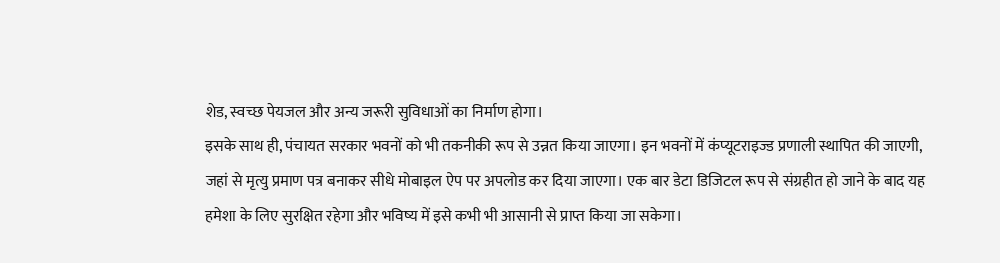शेड, स्वच्छ पेयजल और अन्य जरूरी सुविधाओं का निर्माण होगा।
इसके साथ ही, पंचायत सरकार भवनों को भी तकनीकी रूप से उन्नत किया जाएगा। इन भवनों में कंप्यूटराइज्ड प्रणाली स्थापित की जाएगी, जहां से मृत्यु प्रमाण पत्र बनाकर सीधे मोबाइल ऐप पर अपलोड कर दिया जाएगा। एक बार डेटा डिजिटल रूप से संग्रहीत हो जाने के बाद यह हमेशा के लिए सुरक्षित रहेगा और भविष्य में इसे कभी भी आसानी से प्राप्त किया जा सकेगा।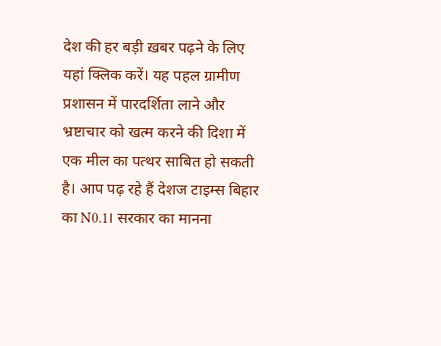देश की हर बड़ी ख़बर पढ़ने के लिए यहां क्लिक करें। यह पहल ग्रामीण प्रशासन में पारदर्शिता लाने और भ्रष्टाचार को खत्म करने की दिशा में एक मील का पत्थर साबित हो सकती है। आप पढ़ रहे हैं देशज टाइम्स बिहार का N0.1। सरकार का मानना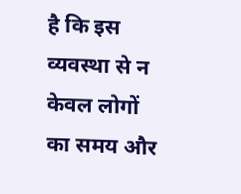है कि इस व्यवस्था से न केवल लोगों का समय और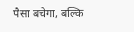पैसा बचेगा, बल्कि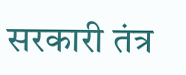सरकारी तंत्र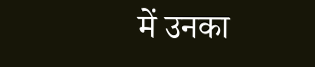में उनका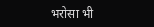भरोसा भी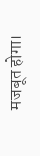मजबूत होगा।